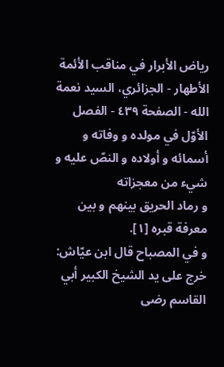رياض الأبرار في مناقب الأئمة الأطهار - الجزائري، السيد نعمة الله - الصفحة ٤٣٩ - الفصل الأوّل في مولده و وفاته و أسمائه و أولاده و النصّ عليه و شيء من معجزاته
و رماد الحريق بينهم و بين معرفة قبره [١].
و في المصباح قال ابن عيّاش: خرج على يد الشيخ الكبير أبي القاسم رضى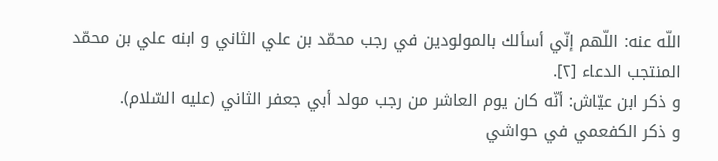اللّه عنه: اللّهم إنّي أسألك بالمولودين في رجب محمّد بن علي الثاني و ابنه علي بن محمّد المنتجب الدعاء [٢].
و ذكر ابن عيّاش: أنّه كان يوم العاشر من رجب مولد أبي جعفر الثاني (عليه السّلام).
و ذكر الكفعمي في حواشي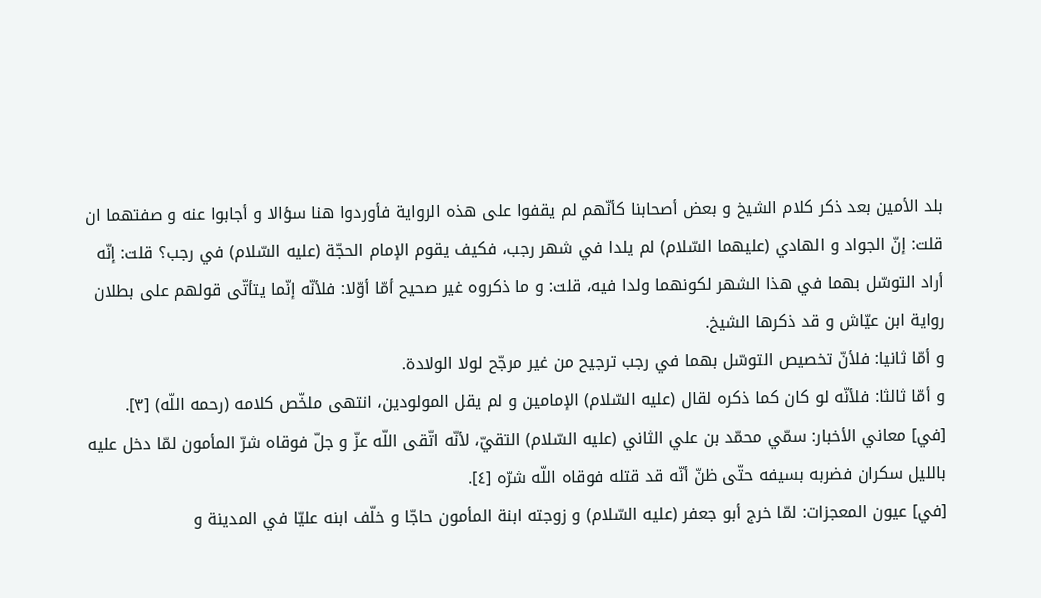بلد الأمين بعد ذكر كلام الشيخ و بعض أصحابنا كأنّهم لم يقفوا على هذه الرواية فأوردوا هنا سؤالا و أجابوا عنه و صفتهما ان قلت: إنّ الجواد و الهادي (عليهما السّلام) لم يلدا في شهر رجب، فكيف يقوم الإمام الحجّة (عليه السّلام) في رجب؟ قلت: إنّه أراد التوسّل بهما في هذا الشهر لكونهما ولدا فيه، قلت: و ما ذكروه غير صحيح أمّا أوّلا: فلأنّه إنّما يتأتّى قولهم على بطلان رواية ابن عيّاش و قد ذكرها الشيخ.
و أمّا ثانيا: فلأنّ تخصيص التوسّل بهما في رجب ترجيح من غير مرجّح لولا الولادة.
و أمّا ثالثا: فلأنّه لو كان كما ذكره لقال (عليه السّلام) الإمامين و لم يقل المولودين، انتهى ملخّص كلامه (رحمه اللّه) [٣].
[في] معاني الأخبار: سمّي محمّد بن علي الثاني (عليه السّلام) التقيّ، لأنّه اتّقى اللّه عزّ و جلّ فوقاه شرّ المأمون لمّا دخل عليه بالليل سكران فضربه بسيفه حتّى ظنّ أنّه قد قتله فوقاه اللّه شرّه [٤].
[في] عيون المعجزات: لمّا خرج أبو جعفر (عليه السّلام) و زوجته ابنة المأمون حاجّا و خلّف ابنه عليّا في المدينة و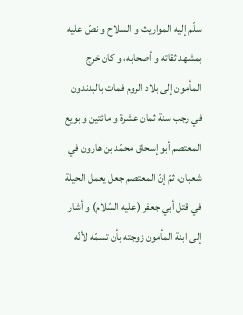سلّم إليه المواريث و السلاح و نصّ عليه بمشهد ثقاته و أصحابه، و كان خرج المأمون إلى بلاد الروم فمات بالبدندون في رجب سنة ثمان عشرة و مائتين و بويع المعتصم أبو إسحاق محمّد بن هارون في شعبان، ثمّ إنّ المعتصم جعل يعمل الحيلة في قتل أبي جعفر (عليه السّلام) و أشار إلى ابنة المأمون زوجته بأن تسمّه لأنّه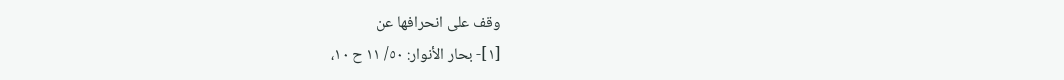وقف على انحرافها عن
[١]- بحار الأنوار: ٥٠/ ١١ ح ١٠،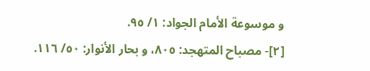و موسوعة الأمام الجواد: ١/ ٩٥.
[٢]- مصباح المتهجد: ٨٠٥، و بحار الأنوار: ٥٠/ ١١٦.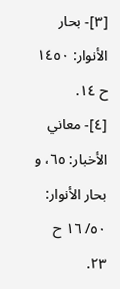[٣]- بحار الأنوار: ١٤٥٠ ح ١٤.
[٤]- معاني الأخبار: ٦٥، و بحار الأنوار: ٥٠/ ١٦ ح ٢٣.